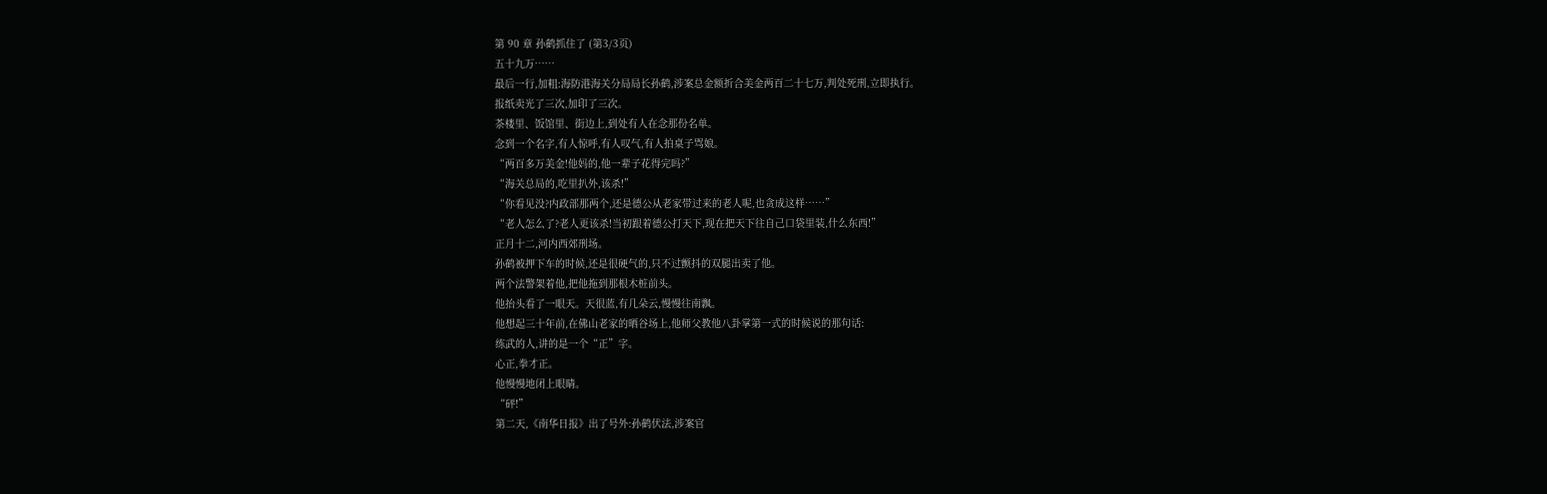第 90 章 孙鹤抓住了 (第3/3页)
五十九万……
最后一行,加粗:海防港海关分局局长孙鹤,涉案总金额折合美金两百二十七万,判处死刑,立即执行。
报纸卖光了三次,加印了三次。
茶楼里、饭馆里、街边上,到处有人在念那份名单。
念到一个名字,有人惊呼,有人叹气,有人拍桌子骂娘。
“两百多万美金!他妈的,他一辈子花得完吗?”
“海关总局的,吃里扒外,该杀!”
“你看见没?内政部那两个,还是德公从老家带过来的老人呢,也贪成这样……”
“老人怎么了?老人更该杀!当初跟着德公打天下,现在把天下往自己口袋里装,什么东西!”
正月十二,河内西郊刑场。
孙鹤被押下车的时候,还是很硬气的,只不过颤抖的双腿出卖了他。
两个法警架着他,把他拖到那根木桩前头。
他抬头看了一眼天。天很蓝,有几朵云,慢慢往南飘。
他想起三十年前,在佛山老家的晒谷场上,他师父教他八卦掌第一式的时候说的那句话:
练武的人,讲的是一个“正”字。
心正,拳才正。
他慢慢地闭上眼睛。
“砰!”
第二天,《南华日报》出了号外:孙鹤伏法,涉案官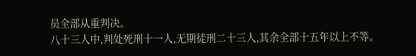员全部从重判决。
八十三人中,判处死刑十一人,无期徒刑二十三人,其余全部十五年以上不等。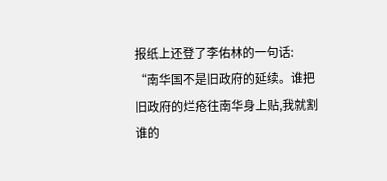报纸上还登了李佑林的一句话:
“南华国不是旧政府的延续。谁把旧政府的烂疮往南华身上贴,我就割谁的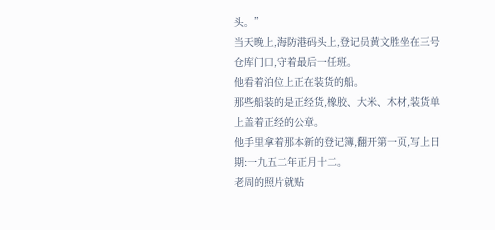头。”
当天晚上,海防港码头上,登记员黄文胜坐在三号仓库门口,守着最后一任班。
他看着泊位上正在装货的船。
那些船装的是正经货,橡胶、大米、木材,装货单上盖着正经的公章。
他手里拿着那本新的登记簿,翻开第一页,写上日期:一九五二年正月十二。
老周的照片就贴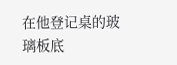在他登记桌的玻璃板底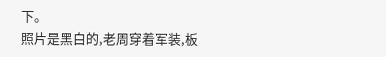下。
照片是黑白的,老周穿着军装,板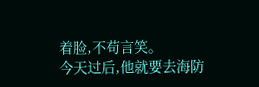着脸,不苟言笑。
今天过后,他就要去海防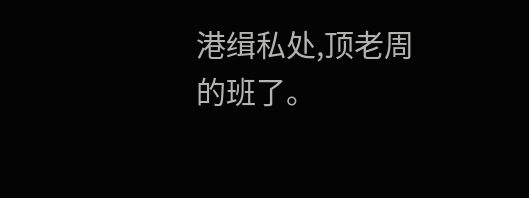港缉私处,顶老周的班了。